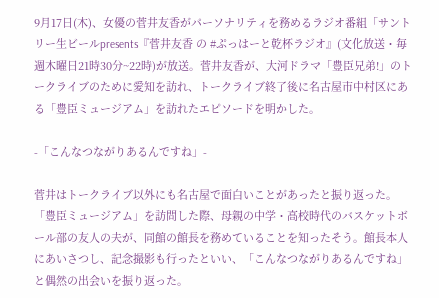9月17日(木)、女優の菅井友香がパーソナリティを務めるラジオ番組「サントリー生ビールpresents『菅井友香 の #ぷっはーと乾杯ラジオ』(文化放送・毎週木曜日21時30分~22時)が放送。菅井友香が、大河ドラマ「豊臣兄弟!」のトークライブのために愛知を訪れ、トークライブ終了後に名古屋市中村区にある「豊臣ミュージアム」を訪れたエピソードを明かした。

-「こんなつながりあるんですね」-

菅井はトークライブ以外にも名古屋で面白いことがあったと振り返った。「豊臣ミュージアム」を訪問した際、母親の中学・高校時代のバスケットボール部の友人の夫が、同館の館長を務めていることを知ったそう。館長本人にあいさつし、記念撮影も行ったといい、「こんなつながりあるんですね」と偶然の出会いを振り返った。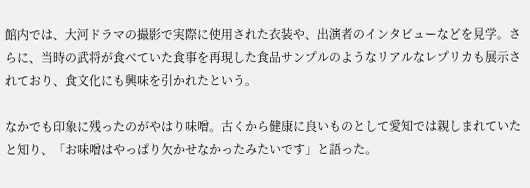館内では、大河ドラマの撮影で実際に使用された衣装や、出演者のインタビューなどを見学。さらに、当時の武将が食べていた食事を再現した食品サンプルのようなリアルなレプリカも展示されており、食文化にも興味を引かれたという。

なかでも印象に残ったのがやはり味噌。古くから健康に良いものとして愛知では親しまれていたと知り、「お味噌はやっぱり欠かせなかったみたいです」と語った。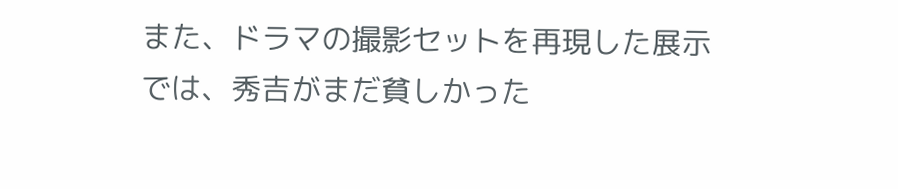また、ドラマの撮影セットを再現した展示では、秀吉がまだ貧しかった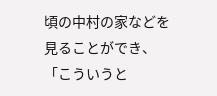頃の中村の家などを見ることができ、「こういうと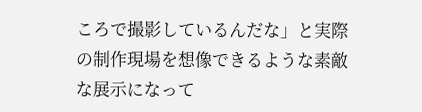ころで撮影しているんだな」と実際の制作現場を想像できるような素敵な展示になって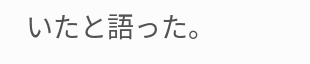いたと語った。